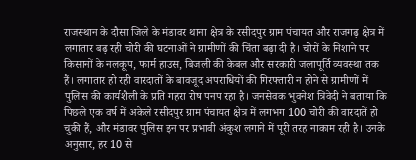राजस्थान के दौसा जिले के मंडावर थाना क्षेत्र के रसीदपुर ग्राम पंचायत और राजगढ़ क्षेत्र में लगातार बढ़ रही चोरी की घटनाओं ने ग्रामीणों की चिंता बढ़ा दी है। चोरों के निशाने पर किसानों के नलकूप, फार्म हाउस, बिजली की केबल और सरकारी जलापूर्ति व्यवस्था तक हैं। लगातार हो रही वारदातों के बावजूद अपराधियों की गिरफ्तारी न होने से ग्रामीणों में पुलिस की कार्यशैली के प्रति गहरा रोष पनप रहा है। जनसेवक भुवनेश त्रिवेदी ने बताया कि पिछले एक वर्ष में अकेले रसीदपुर ग्राम पंचायत क्षेत्र में लगभग 100 चोरी की वारदातें हो चुकी हैं, और मंडावर पुलिस इन पर प्रभावी अंकुश लगाने में पूरी तरह नाकाम रही है। उनके अनुसार, हर 10 से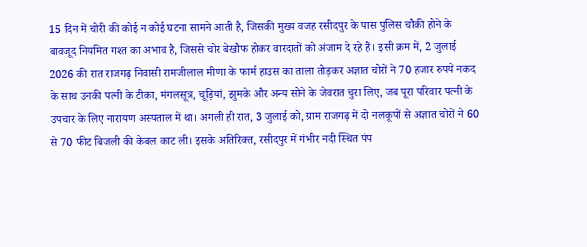15 दिन में चोरी की कोई न कोई घटना सामने आती है, जिसकी मुख्य वजह रसीदपुर के पास पुलिस चौकी होने के बावजूद नियमित गश्त का अभाव है, जिससे चोर बेखौफ होकर वारदातों को अंजाम दे रहे हैं। इसी क्रम में, 2 जुलाई 2026 की रात राजगढ़ निवासी रामजीलाल मीणा के फार्म हाउस का ताला तोड़कर अज्ञात चोरों ने 70 हजार रुपये नकद के साथ उनकी पत्नी के टीका, मंगलसूत्र, चूड़ियां, झुमके और अन्य सोने के जेवरात चुरा लिए, जब पूरा परिवार पत्नी के उपचार के लिए नारायण अस्पताल में था। अगली ही रात, 3 जुलाई को, ग्राम राजगढ़ में दो नलकूपों से अज्ञात चोरों ने 60 से 70 फीट बिजली की केबल काट ली। इसके अतिरिक्त, रसीदपुर में गंभीर नदी स्थित पंप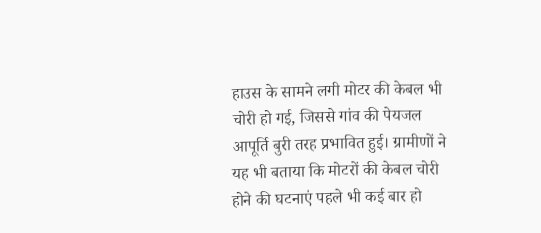हाउस के सामने लगी मोटर की केबल भी चोरी हो गई, जिससे गांव की पेयजल आपूर्ति बुरी तरह प्रभावित हुई। ग्रामीणों ने यह भी बताया कि मोटरों की केबल चोरी होने की घटनाएं पहले भी कई बार हो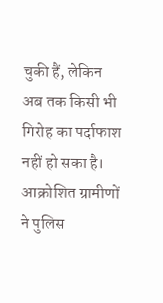चुकी हैं, लेकिन अब तक किसी भी गिरोह का पर्दाफाश नहीं हो सका है। आक्रोशित ग्रामीणों ने पुलिस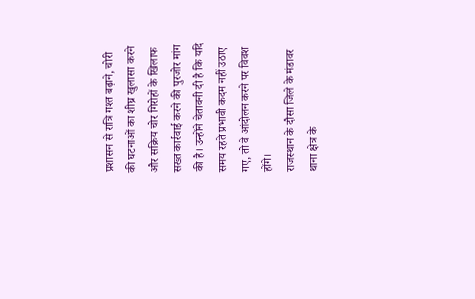प्रशासन से रात्रि गश्त बढ़ाने, चोरी की घटनाओं का शीघ्र खुलासा करने और सक्रिय चोर गिरोहों के खिलाफ सख्त कार्रवाई करने की पुरजोर मांग की है। उन्होंने चेतावनी दी है कि यदि समय रहते प्रभावी कदम नहीं उठाए गए, तो वे आंदोलन करने पर विवश होंगे।
राजस्थान के दौसा जिले के मंडावर थाना क्षेत्र के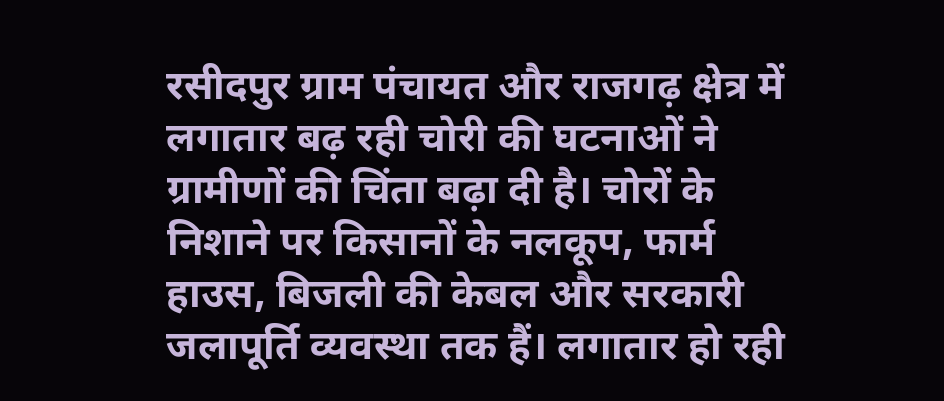रसीदपुर ग्राम पंचायत और राजगढ़ क्षेत्र में लगातार बढ़ रही चोरी की घटनाओं ने ग्रामीणों की चिंता बढ़ा दी है। चोरों के निशाने पर किसानों के नलकूप, फार्म हाउस, बिजली की केबल और सरकारी जलापूर्ति व्यवस्था तक हैं। लगातार हो रही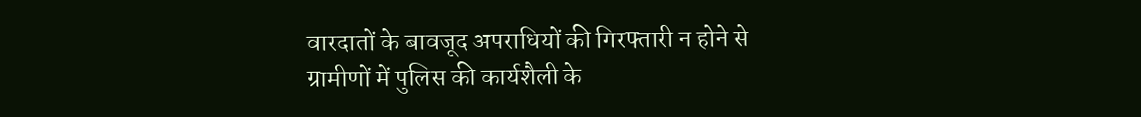वारदातों के बावजूद अपराधियों की गिरफ्तारी न होने से ग्रामीणों में पुलिस की कार्यशैली के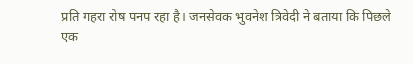प्रति गहरा रोष पनप रहा है। जनसेवक भुवनेश त्रिवेदी ने बताया कि पिछले एक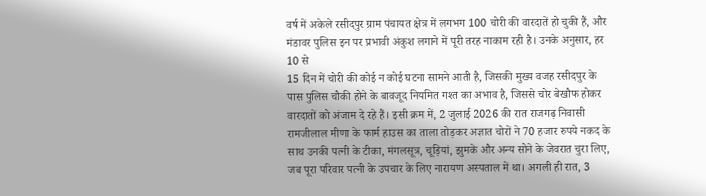वर्ष में अकेले रसीदपुर ग्राम पंचायत क्षेत्र में लगभग 100 चोरी की वारदातें हो चुकी हैं, और मंडावर पुलिस इन पर प्रभावी अंकुश लगाने में पूरी तरह नाकाम रही है। उनके अनुसार, हर 10 से
15 दिन में चोरी की कोई न कोई घटना सामने आती है, जिसकी मुख्य वजह रसीदपुर के पास पुलिस चौकी होने के बावजूद नियमित गश्त का अभाव है, जिससे चोर बेखौफ होकर वारदातों को अंजाम दे रहे हैं। इसी क्रम में, 2 जुलाई 2026 की रात राजगढ़ निवासी रामजीलाल मीणा के फार्म हाउस का ताला तोड़कर अज्ञात चोरों ने 70 हजार रुपये नकद के साथ उनकी पत्नी के टीका, मंगलसूत्र, चूड़ियां, झुमके और अन्य सोने के जेवरात चुरा लिए, जब पूरा परिवार पत्नी के उपचार के लिए नारायण अस्पताल में था। अगली ही रात, 3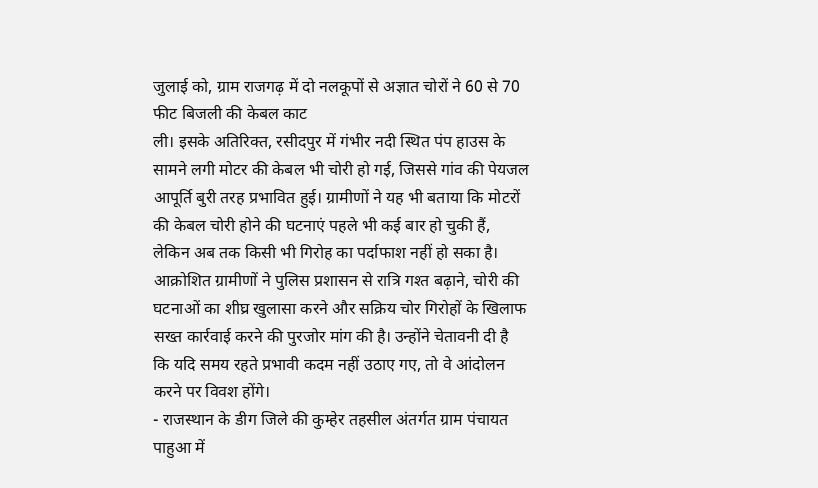जुलाई को, ग्राम राजगढ़ में दो नलकूपों से अज्ञात चोरों ने 60 से 70 फीट बिजली की केबल काट
ली। इसके अतिरिक्त, रसीदपुर में गंभीर नदी स्थित पंप हाउस के सामने लगी मोटर की केबल भी चोरी हो गई, जिससे गांव की पेयजल आपूर्ति बुरी तरह प्रभावित हुई। ग्रामीणों ने यह भी बताया कि मोटरों की केबल चोरी होने की घटनाएं पहले भी कई बार हो चुकी हैं, लेकिन अब तक किसी भी गिरोह का पर्दाफाश नहीं हो सका है। आक्रोशित ग्रामीणों ने पुलिस प्रशासन से रात्रि गश्त बढ़ाने, चोरी की घटनाओं का शीघ्र खुलासा करने और सक्रिय चोर गिरोहों के खिलाफ सख्त कार्रवाई करने की पुरजोर मांग की है। उन्होंने चेतावनी दी है कि यदि समय रहते प्रभावी कदम नहीं उठाए गए, तो वे आंदोलन करने पर विवश होंगे।
- राजस्थान के डीग जिले की कुम्हेर तहसील अंतर्गत ग्राम पंचायत पाहुआ में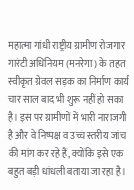महात्मा गांधी राष्ट्रीय ग्रामीण रोजगार गारंटी अधिनियम (मनरेगा) के तहत स्वीकृत ग्रेवल सड़क का निर्माण कार्य चार साल बाद भी शुरू नहीं हो सका है। इस पर ग्रामीणों में भारी नाराजगी है और वे निष्पक्ष व उच्च स्तरीय जांच की मांग कर रहे हैं, क्योंकि इसे एक बहुत बड़ी धांधली बताया जा रहा है।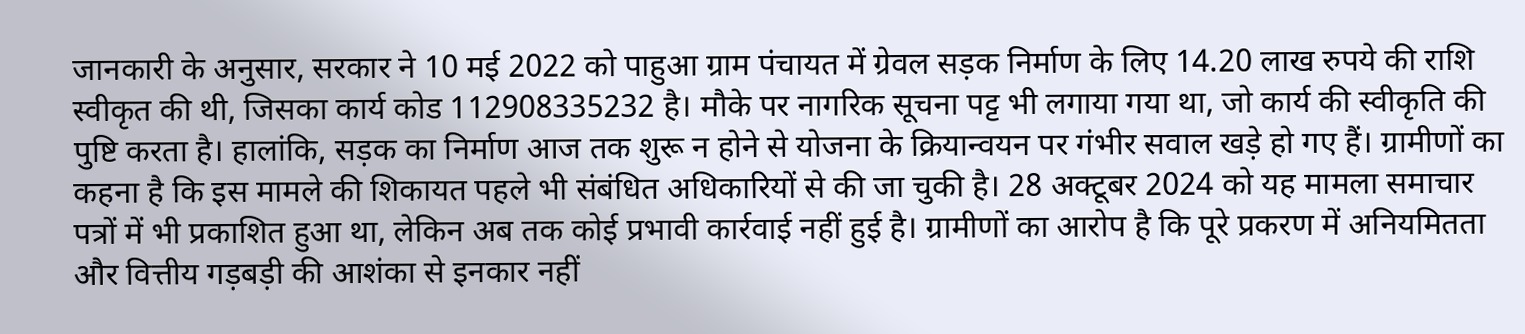जानकारी के अनुसार, सरकार ने 10 मई 2022 को पाहुआ ग्राम पंचायत में ग्रेवल सड़क निर्माण के लिए 14.20 लाख रुपये की राशि स्वीकृत की थी, जिसका कार्य कोड 112908335232 है। मौके पर नागरिक सूचना पट्ट भी लगाया गया था, जो कार्य की स्वीकृति की पुष्टि करता है। हालांकि, सड़क का निर्माण आज तक शुरू न होने से योजना के क्रियान्वयन पर गंभीर सवाल खड़े हो गए हैं। ग्रामीणों का कहना है कि इस मामले की शिकायत पहले भी संबंधित अधिकारियों से की जा चुकी है। 28 अक्टूबर 2024 को यह मामला समाचार पत्रों में भी प्रकाशित हुआ था, लेकिन अब तक कोई प्रभावी कार्रवाई नहीं हुई है। ग्रामीणों का आरोप है कि पूरे प्रकरण में अनियमितता और वित्तीय गड़बड़ी की आशंका से इनकार नहीं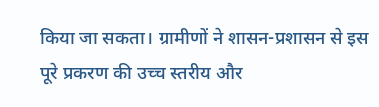किया जा सकता। ग्रामीणों ने शासन-प्रशासन से इस पूरे प्रकरण की उच्च स्तरीय और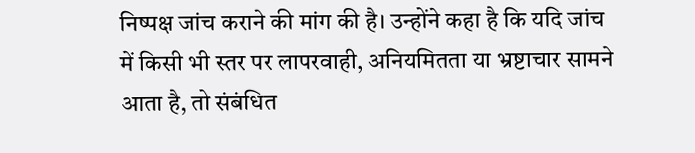निष्पक्ष जांच कराने की मांग की है। उन्होंने कहा है कि यदि जांच में किसी भी स्तर पर लापरवाही, अनियमितता या भ्रष्टाचार सामने आता है, तो संबंधित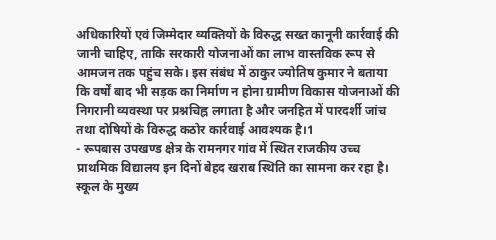अधिकारियों एवं जिम्मेदार व्यक्तियों के विरुद्ध सख्त कानूनी कार्रवाई की जानी चाहिए, ताकि सरकारी योजनाओं का लाभ वास्तविक रूप से आमजन तक पहुंच सके। इस संबंध में ठाकुर ज्योतिष कुमार ने बताया कि वर्षों बाद भी सड़क का निर्माण न होना ग्रामीण विकास योजनाओं की निगरानी व्यवस्था पर प्रश्नचिह्न लगाता है और जनहित में पारदर्शी जांच तथा दोषियों के विरुद्ध कठोर कार्रवाई आवश्यक है।1
- रूपबास उपखण्ड क्षेत्र के रामनगर गांव में स्थित राजकीय उच्च प्राथमिक विद्यालय इन दिनों बेहद खराब स्थिति का सामना कर रहा है। स्कूल के मुख्य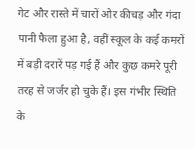गेट और रास्ते में चारों ओर कीचड़ और गंदा पानी फैला हुआ है, वहीं स्कूल के कई कमरों में बड़ी दरारें पड़ गई हैं और कुछ कमरे पूरी तरह से जर्जर हो चुके हैं। इस गंभीर स्थिति के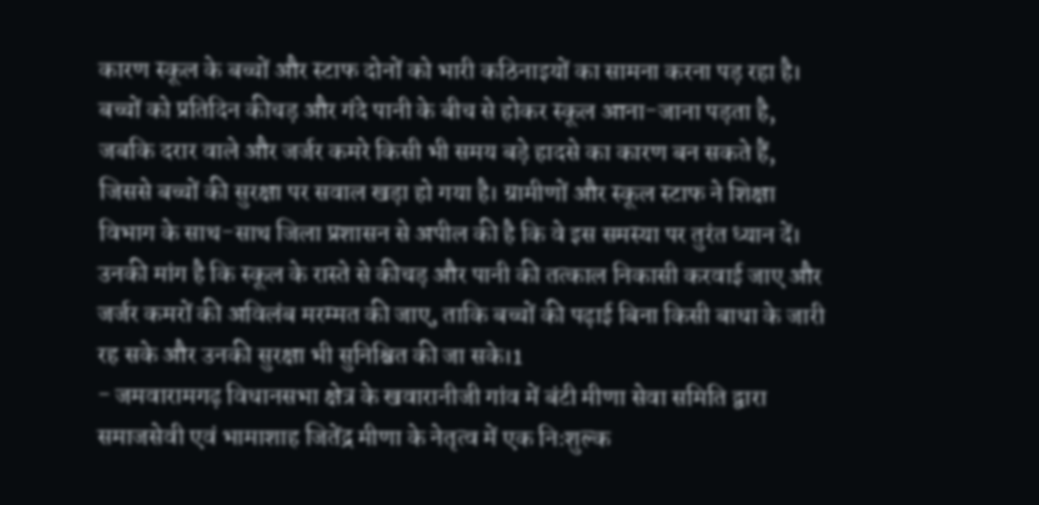कारण स्कूल के बच्चों और स्टाफ दोनों को भारी कठिनाइयों का सामना करना पड़ रहा है। बच्चों को प्रतिदिन कीचड़ और गंदे पानी के बीच से होकर स्कूल आना-जाना पड़ता है, जबकि दरार वाले और जर्जर कमरे किसी भी समय बड़े हादसे का कारण बन सकते हैं, जिससे बच्चों की सुरक्षा पर सवाल खड़ा हो गया है। ग्रामीणों और स्कूल स्टाफ ने शिक्षा विभाग के साथ-साथ जिला प्रशासन से अपील की है कि वे इस समस्या पर तुरंत ध्यान दें। उनकी मांग है कि स्कूल के रास्ते से कीचड़ और पानी की तत्काल निकासी करवाई जाए और जर्जर कमरों की अविलंब मरम्मत की जाए, ताकि बच्चों की पढ़ाई बिना किसी बाधा के जारी रह सके और उनकी सुरक्षा भी सुनिश्चित की जा सके।1
- जमवारामगढ़ विधानसभा क्षेत्र के खवारानीजी गांव में बंटी मीणा सेवा समिति द्वारा समाजसेवी एवं भामाशाह जितेंद्र मीणा के नेतृत्व में एक निःशुल्क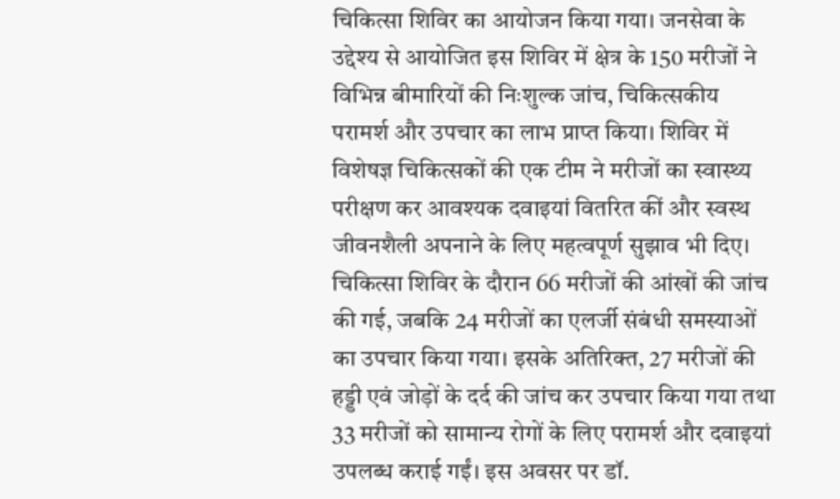चिकित्सा शिविर का आयोजन किया गया। जनसेवा के उद्देश्य से आयोजित इस शिविर में क्षेत्र के 150 मरीजों ने विभिन्न बीमारियों की निःशुल्क जांच, चिकित्सकीय परामर्श और उपचार का लाभ प्राप्त किया। शिविर में विशेषज्ञ चिकित्सकों की एक टीम ने मरीजों का स्वास्थ्य परीक्षण कर आवश्यक दवाइयां वितरित कीं और स्वस्थ जीवनशैली अपनाने के लिए महत्वपूर्ण सुझाव भी दिए। चिकित्सा शिविर के दौरान 66 मरीजों की आंखों की जांच की गई, जबकि 24 मरीजों का एलर्जी संबंधी समस्याओं का उपचार किया गया। इसके अतिरिक्त, 27 मरीजों की हड्डी एवं जोड़ों के दर्द की जांच कर उपचार किया गया तथा 33 मरीजों को सामान्य रोगों के लिए परामर्श और दवाइयां उपलब्ध कराई गईं। इस अवसर पर डॉ.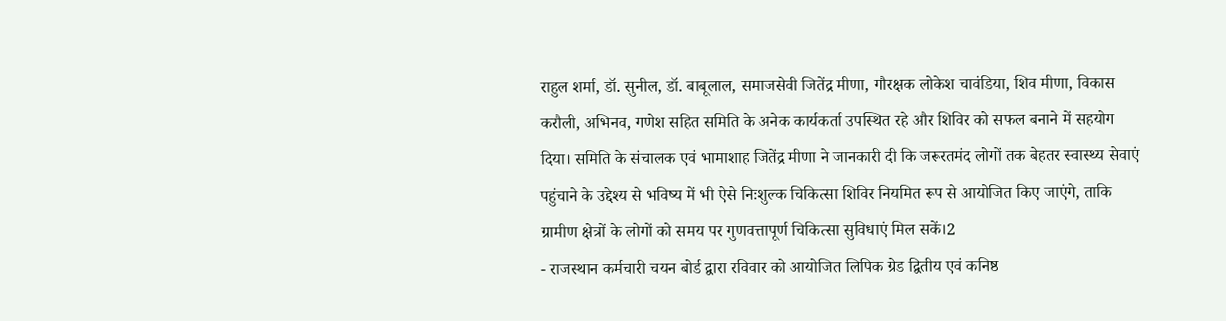राहुल शर्मा, डॉ. सुनील, डॉ. बाबूलाल, समाजसेवी जितेंद्र मीणा, गौरक्षक लोकेश चावंडिया, शिव मीणा, विकास करौली, अभिनव, गणेश सहित समिति के अनेक कार्यकर्ता उपस्थित रहे और शिविर को सफल बनाने में सहयोग दिया। समिति के संचालक एवं भामाशाह जितेंद्र मीणा ने जानकारी दी कि जरूरतमंद लोगों तक बेहतर स्वास्थ्य सेवाएं पहुंचाने के उद्देश्य से भविष्य में भी ऐसे निःशुल्क चिकित्सा शिविर नियमित रूप से आयोजित किए जाएंगे, ताकि ग्रामीण क्षेत्रों के लोगों को समय पर गुणवत्तापूर्ण चिकित्सा सुविधाएं मिल सकें।2
- राजस्थान कर्मचारी चयन बोर्ड द्वारा रविवार को आयोजित लिपिक ग्रेड द्वितीय एवं कनिष्ठ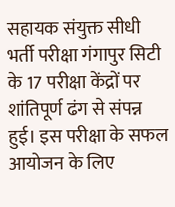सहायक संयुक्त सीधी भर्ती परीक्षा गंगापुर सिटी के 17 परीक्षा केंद्रों पर शांतिपूर्ण ढंग से संपन्न हुई। इस परीक्षा के सफल आयोजन के लिए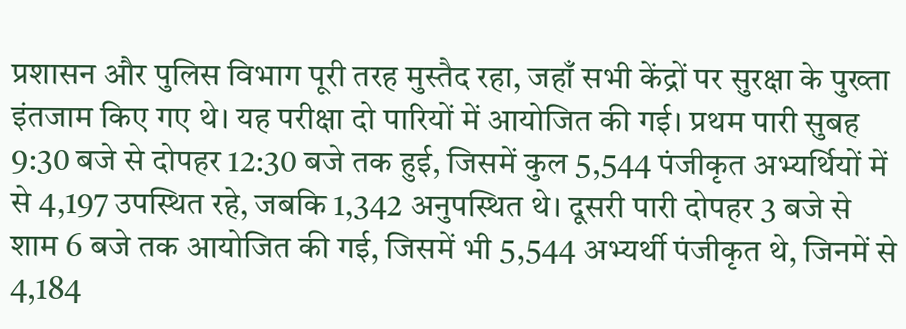प्रशासन और पुलिस विभाग पूरी तरह मुस्तैद रहा, जहाँ सभी केंद्रों पर सुरक्षा के पुख्ता इंतजाम किए गए थे। यह परीक्षा दो पारियों में आयोजित की गई। प्रथम पारी सुबह 9:30 बजे से दोपहर 12:30 बजे तक हुई, जिसमें कुल 5,544 पंजीकृत अभ्यर्थियों में से 4,197 उपस्थित रहे, जबकि 1,342 अनुपस्थित थे। दूसरी पारी दोपहर 3 बजे से शाम 6 बजे तक आयोजित की गई, जिसमें भी 5,544 अभ्यर्थी पंजीकृत थे, जिनमें से 4,184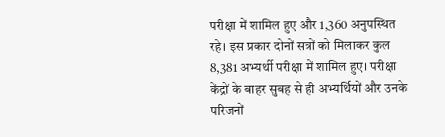परीक्षा में शामिल हुए और 1,360 अनुपस्थित रहे। इस प्रकार दोनों सत्रों को मिलाकर कुल 8,381 अभ्यर्थी परीक्षा में शामिल हुए। परीक्षा केंद्रों के बाहर सुबह से ही अभ्यर्थियों और उनके परिजनों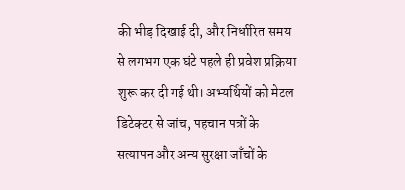की भीड़ दिखाई दी, और निर्धारित समय से लगभग एक घंटे पहले ही प्रवेश प्रक्रिया शुरू कर दी गई थी। अभ्यर्थियों को मेटल डिटेक्टर से जांच, पहचान पत्रों के सत्यापन और अन्य सुरक्षा जाँचों के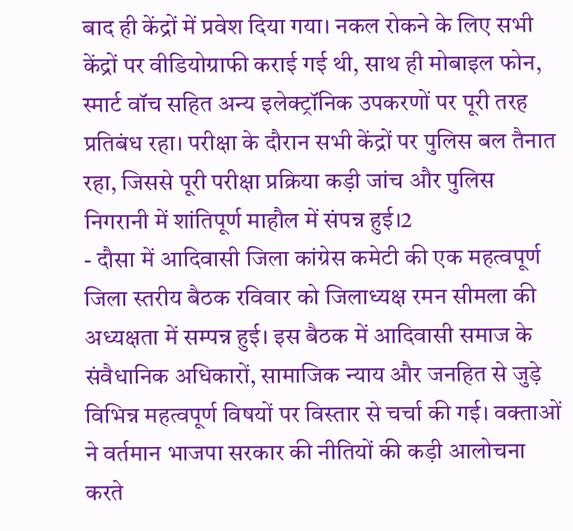बाद ही केंद्रों में प्रवेश दिया गया। नकल रोकने के लिए सभी केंद्रों पर वीडियोग्राफी कराई गई थी, साथ ही मोबाइल फोन, स्मार्ट वॉच सहित अन्य इलेक्ट्रॉनिक उपकरणों पर पूरी तरह प्रतिबंध रहा। परीक्षा के दौरान सभी केंद्रों पर पुलिस बल तैनात रहा, जिससे पूरी परीक्षा प्रक्रिया कड़ी जांच और पुलिस निगरानी में शांतिपूर्ण माहौल में संपन्न हुई।2
- दौसा में आदिवासी जिला कांग्रेस कमेटी की एक महत्वपूर्ण जिला स्तरीय बैठक रविवार को जिलाध्यक्ष रमन सीमला की अध्यक्षता में सम्पन्न हुई। इस बैठक में आदिवासी समाज के संवैधानिक अधिकारों, सामाजिक न्याय और जनहित से जुड़े विभिन्न महत्वपूर्ण विषयों पर विस्तार से चर्चा की गई। वक्ताओं ने वर्तमान भाजपा सरकार की नीतियों की कड़ी आलोचना करते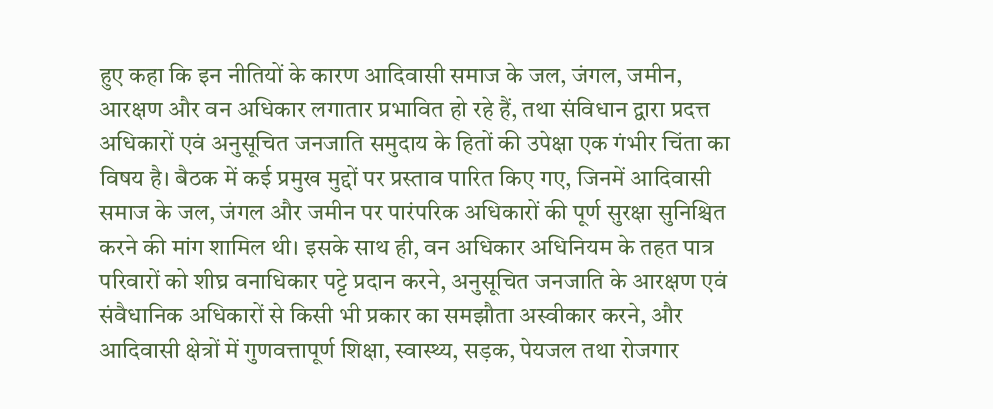हुए कहा कि इन नीतियों के कारण आदिवासी समाज के जल, जंगल, जमीन, आरक्षण और वन अधिकार लगातार प्रभावित हो रहे हैं, तथा संविधान द्वारा प्रदत्त अधिकारों एवं अनुसूचित जनजाति समुदाय के हितों की उपेक्षा एक गंभीर चिंता का विषय है। बैठक में कई प्रमुख मुद्दों पर प्रस्ताव पारित किए गए, जिनमें आदिवासी समाज के जल, जंगल और जमीन पर पारंपरिक अधिकारों की पूर्ण सुरक्षा सुनिश्चित करने की मांग शामिल थी। इसके साथ ही, वन अधिकार अधिनियम के तहत पात्र परिवारों को शीघ्र वनाधिकार पट्टे प्रदान करने, अनुसूचित जनजाति के आरक्षण एवं संवैधानिक अधिकारों से किसी भी प्रकार का समझौता अस्वीकार करने, और आदिवासी क्षेत्रों में गुणवत्तापूर्ण शिक्षा, स्वास्थ्य, सड़क, पेयजल तथा रोजगार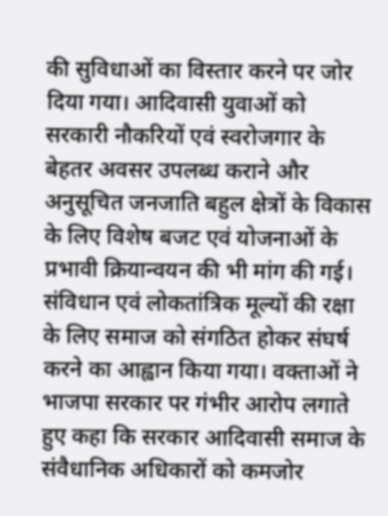की सुविधाओं का विस्तार करने पर जोर दिया गया। आदिवासी युवाओं को सरकारी नौकरियों एवं स्वरोजगार के बेहतर अवसर उपलब्ध कराने और अनुसूचित जनजाति बहुल क्षेत्रों के विकास के लिए विशेष बजट एवं योजनाओं के प्रभावी क्रियान्वयन की भी मांग की गई। संविधान एवं लोकतांत्रिक मूल्यों की रक्षा के लिए समाज को संगठित होकर संघर्ष करने का आह्वान किया गया। वक्ताओं ने भाजपा सरकार पर गंभीर आरोप लगाते हुए कहा कि सरकार आदिवासी समाज के संवैधानिक अधिकारों को कमजोर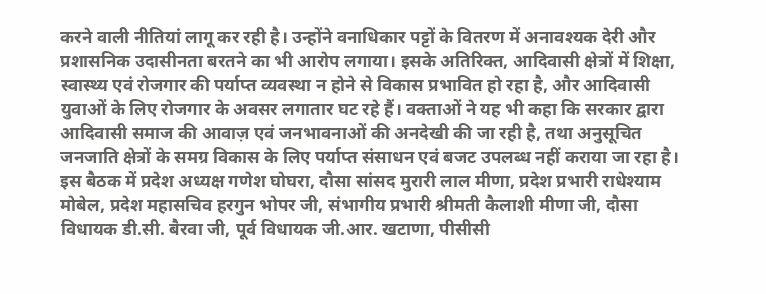करने वाली नीतियां लागू कर रही है। उन्होंने वनाधिकार पट्टों के वितरण में अनावश्यक देरी और प्रशासनिक उदासीनता बरतने का भी आरोप लगाया। इसके अतिरिक्त, आदिवासी क्षेत्रों में शिक्षा, स्वास्थ्य एवं रोजगार की पर्याप्त व्यवस्था न होने से विकास प्रभावित हो रहा है, और आदिवासी युवाओं के लिए रोजगार के अवसर लगातार घट रहे हैं। वक्ताओं ने यह भी कहा कि सरकार द्वारा आदिवासी समाज की आवाज़ एवं जनभावनाओं की अनदेखी की जा रही है, तथा अनुसूचित जनजाति क्षेत्रों के समग्र विकास के लिए पर्याप्त संसाधन एवं बजट उपलब्ध नहीं कराया जा रहा है। इस बैठक में प्रदेश अध्यक्ष गणेश घोघरा, दौसा सांसद मुरारी लाल मीणा, प्रदेश प्रभारी राधेश्याम मोबेल, प्रदेश महासचिव हरगुन भोपर जी, संभागीय प्रभारी श्रीमती कैलाशी मीणा जी, दौसा विधायक डी.सी. बैरवा जी, पूर्व विधायक जी.आर. खटाणा, पीसीसी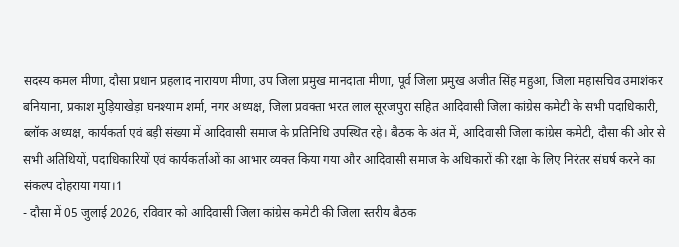सदस्य कमल मीणा, दौसा प्रधान प्रहलाद नारायण मीणा, उप जिला प्रमुख मानदाता मीणा, पूर्व जिला प्रमुख अजीत सिंह महुआ, जिला महासचिव उमाशंकर बनियाना, प्रकाश मुड़ियाखेड़ा घनश्याम शर्मा, नगर अध्यक्ष, जिला प्रवक्ता भरत लाल सूरजपुरा सहित आदिवासी जिला कांग्रेस कमेटी के सभी पदाधिकारी, ब्लॉक अध्यक्ष, कार्यकर्ता एवं बड़ी संख्या में आदिवासी समाज के प्रतिनिधि उपस्थित रहे। बैठक के अंत में, आदिवासी जिला कांग्रेस कमेटी, दौसा की ओर से सभी अतिथियों, पदाधिकारियों एवं कार्यकर्ताओं का आभार व्यक्त किया गया और आदिवासी समाज के अधिकारों की रक्षा के लिए निरंतर संघर्ष करने का संकल्प दोहराया गया।1
- दौसा में 05 जुलाई 2026, रविवार को आदिवासी जिला कांग्रेस कमेटी की जिला स्तरीय बैठक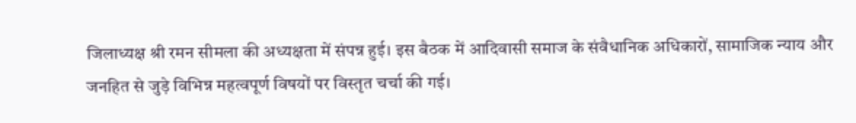जिलाध्यक्ष श्री रमन सीमला की अध्यक्षता में संपन्न हुई। इस बैठक में आदिवासी समाज के संवैधानिक अधिकारों, सामाजिक न्याय और जनहित से जुड़े विभिन्न महत्वपूर्ण विषयों पर विस्तृत चर्चा की गई।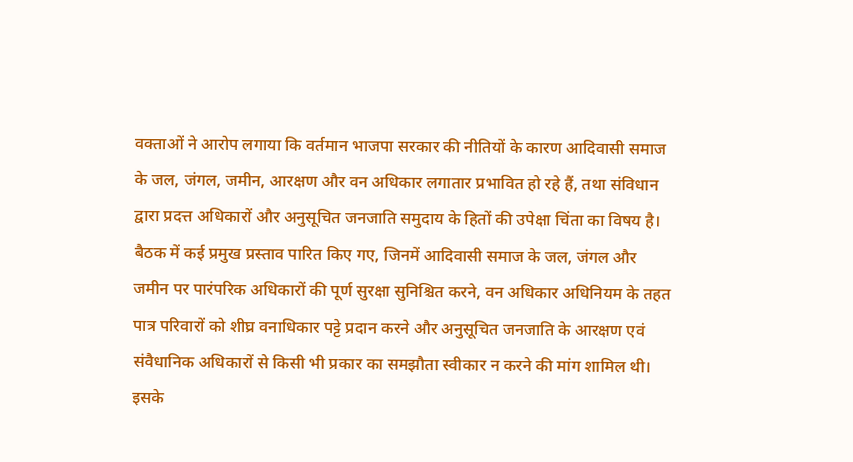वक्ताओं ने आरोप लगाया कि वर्तमान भाजपा सरकार की नीतियों के कारण आदिवासी समाज के जल, जंगल, जमीन, आरक्षण और वन अधिकार लगातार प्रभावित हो रहे हैं, तथा संविधान द्वारा प्रदत्त अधिकारों और अनुसूचित जनजाति समुदाय के हितों की उपेक्षा चिंता का विषय है। बैठक में कई प्रमुख प्रस्ताव पारित किए गए, जिनमें आदिवासी समाज के जल, जंगल और जमीन पर पारंपरिक अधिकारों की पूर्ण सुरक्षा सुनिश्चित करने, वन अधिकार अधिनियम के तहत पात्र परिवारों को शीघ्र वनाधिकार पट्टे प्रदान करने और अनुसूचित जनजाति के आरक्षण एवं संवैधानिक अधिकारों से किसी भी प्रकार का समझौता स्वीकार न करने की मांग शामिल थी। इसके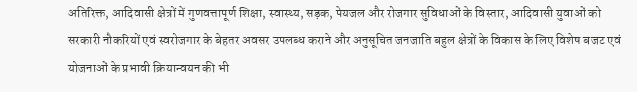अतिरिक्त, आदिवासी क्षेत्रों में गुणवत्तापूर्ण शिक्षा, स्वास्थ्य, सड़क, पेयजल और रोजगार सुविधाओं के विस्तार, आदिवासी युवाओं को सरकारी नौकरियों एवं स्वरोजगार के बेहतर अवसर उपलब्ध कराने और अनुसूचित जनजाति बहुल क्षेत्रों के विकास के लिए विशेष बजट एवं योजनाओं के प्रभावी क्रियान्वयन की भी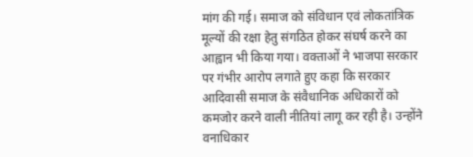मांग की गई। समाज को संविधान एवं लोकतांत्रिक मूल्यों की रक्षा हेतु संगठित होकर संघर्ष करने का आह्वान भी किया गया। वक्ताओं ने भाजपा सरकार पर गंभीर आरोप लगाते हुए कहा कि सरकार आदिवासी समाज के संवैधानिक अधिकारों को कमजोर करने वाली नीतियां लागू कर रही है। उन्होंने वनाधिकार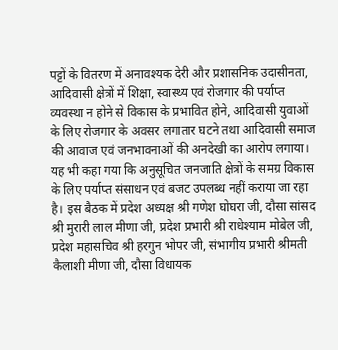पट्टों के वितरण में अनावश्यक देरी और प्रशासनिक उदासीनता, आदिवासी क्षेत्रों में शिक्षा, स्वास्थ्य एवं रोजगार की पर्याप्त व्यवस्था न होने से विकास के प्रभावित होने, आदिवासी युवाओं के लिए रोजगार के अवसर लगातार घटने तथा आदिवासी समाज की आवाज एवं जनभावनाओं की अनदेखी का आरोप लगाया। यह भी कहा गया कि अनुसूचित जनजाति क्षेत्रों के समग्र विकास के लिए पर्याप्त संसाधन एवं बजट उपलब्ध नहीं कराया जा रहा है। इस बैठक में प्रदेश अध्यक्ष श्री गणेश घोघरा जी, दौसा सांसद श्री मुरारी लाल मीणा जी, प्रदेश प्रभारी श्री राधेश्याम मोबेल जी, प्रदेश महासचिव श्री हरगुन भोपर जी, संभागीय प्रभारी श्रीमती कैलाशी मीणा जी, दौसा विधायक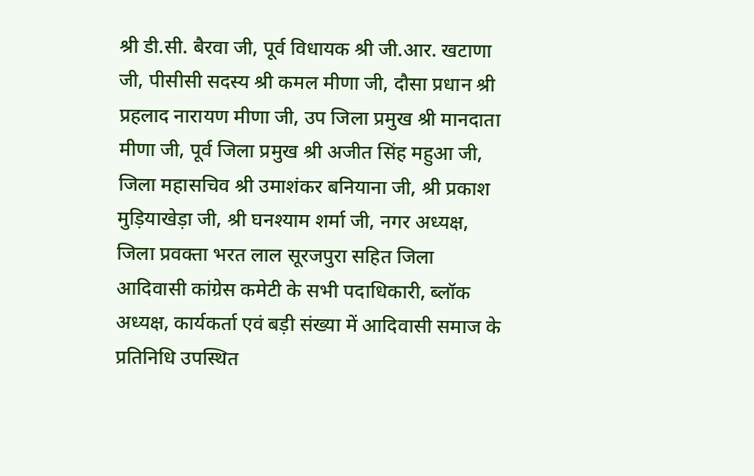श्री डी.सी. बैरवा जी, पूर्व विधायक श्री जी.आर. खटाणा जी, पीसीसी सदस्य श्री कमल मीणा जी, दौसा प्रधान श्री प्रहलाद नारायण मीणा जी, उप जिला प्रमुख श्री मानदाता मीणा जी, पूर्व जिला प्रमुख श्री अजीत सिंह महुआ जी, जिला महासचिव श्री उमाशंकर बनियाना जी, श्री प्रकाश मुड़ियाखेड़ा जी, श्री घनश्याम शर्मा जी, नगर अध्यक्ष, जिला प्रवक्ता भरत लाल सूरजपुरा सहित जिला आदिवासी कांग्रेस कमेटी के सभी पदाधिकारी, ब्लॉक अध्यक्ष, कार्यकर्ता एवं बड़ी संख्या में आदिवासी समाज के प्रतिनिधि उपस्थित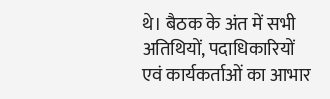थे। बैठक के अंत में सभी अतिथियों, पदाधिकारियों एवं कार्यकर्ताओं का आभार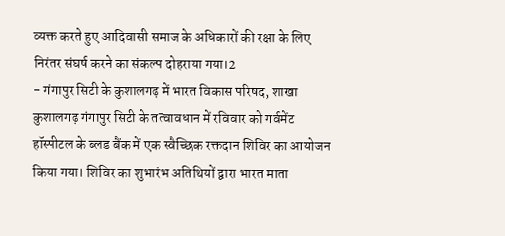व्यक्त करते हुए आदिवासी समाज के अधिकारों की रक्षा के लिए निरंतर संघर्ष करने का संकल्प दोहराया गया।2
- गंगापुर सिटी के कुशालगढ़ में भारत विकास परिषद, शाखा कुशालगढ़ गंगापुर सिटी के तत्वावधान में रविवार को गर्वमेंट हॉस्पीटल के ब्लड बैंक में एक स्वैच्छिक रक्तदान शिविर का आयोजन किया गया। शिविर का शुभारंभ अतिथियों द्वारा भारत माता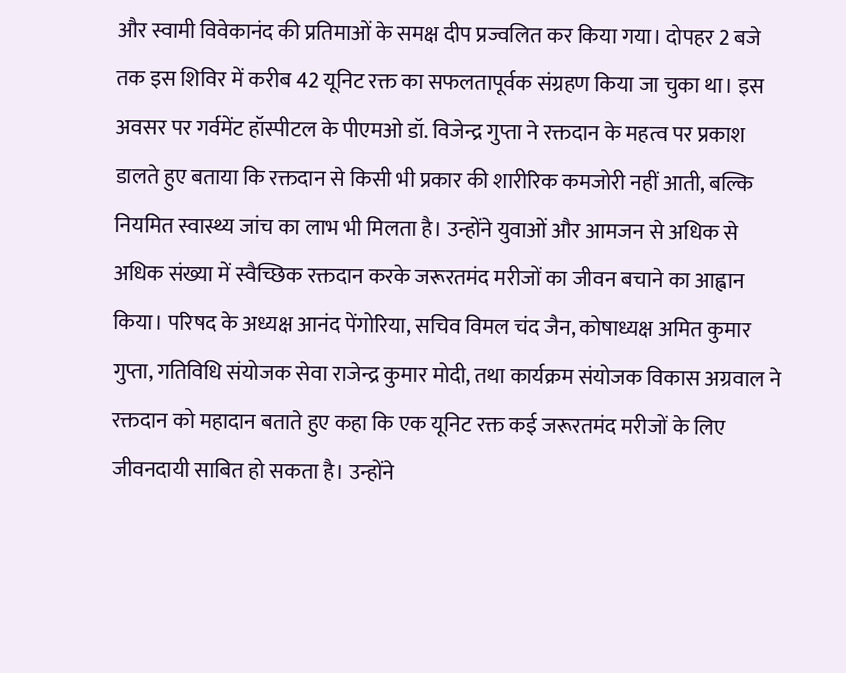और स्वामी विवेकानंद की प्रतिमाओं के समक्ष दीप प्रज्वलित कर किया गया। दोपहर 2 बजे तक इस शिविर में करीब 42 यूनिट रक्त का सफलतापूर्वक संग्रहण किया जा चुका था। इस अवसर पर गर्वमेंट हॉस्पीटल के पीएमओ डॉ. विजेन्द्र गुप्ता ने रक्तदान के महत्व पर प्रकाश डालते हुए बताया कि रक्तदान से किसी भी प्रकार की शारीरिक कमजोरी नहीं आती, बल्कि नियमित स्वास्थ्य जांच का लाभ भी मिलता है। उन्होंने युवाओं और आमजन से अधिक से अधिक संख्या में स्वैच्छिक रक्तदान करके जरूरतमंद मरीजों का जीवन बचाने का आह्वान किया। परिषद के अध्यक्ष आनंद पेंगोरिया, सचिव विमल चंद जैन, कोषाध्यक्ष अमित कुमार गुप्ता, गतिविधि संयोजक सेवा राजेन्द्र कुमार मोदी, तथा कार्यक्रम संयोजक विकास अग्रवाल ने रक्तदान को महादान बताते हुए कहा कि एक यूनिट रक्त कई जरूरतमंद मरीजों के लिए जीवनदायी साबित हो सकता है। उन्होंने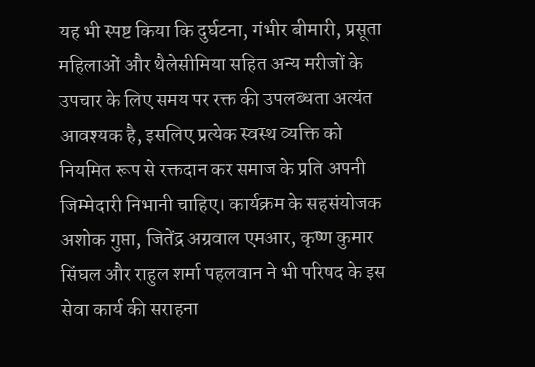यह भी स्पष्ट किया कि दुर्घटना, गंभीर बीमारी, प्रसूता महिलाओं और थैलेसीमिया सहित अन्य मरीजों के उपचार के लिए समय पर रक्त की उपलब्धता अत्यंत आवश्यक है, इसलिए प्रत्येक स्वस्थ व्यक्ति को नियमित रूप से रक्तदान कर समाज के प्रति अपनी जिम्मेदारी निभानी चाहिए। कार्यक्रम के सहसंयोजक अशोक गुप्ता, जितेंद्र अग्रवाल एमआर, कृष्ण कुमार सिंघल और राहुल शर्मा पहलवान ने भी परिषद के इस सेवा कार्य की सराहना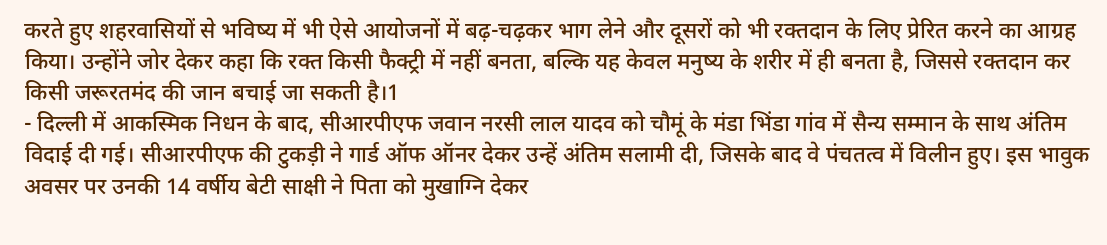करते हुए शहरवासियों से भविष्य में भी ऐसे आयोजनों में बढ़-चढ़कर भाग लेने और दूसरों को भी रक्तदान के लिए प्रेरित करने का आग्रह किया। उन्होंने जोर देकर कहा कि रक्त किसी फैक्ट्री में नहीं बनता, बल्कि यह केवल मनुष्य के शरीर में ही बनता है, जिससे रक्तदान कर किसी जरूरतमंद की जान बचाई जा सकती है।1
- दिल्ली में आकस्मिक निधन के बाद, सीआरपीएफ जवान नरसी लाल यादव को चौमूं के मंडा भिंडा गांव में सैन्य सम्मान के साथ अंतिम विदाई दी गई। सीआरपीएफ की टुकड़ी ने गार्ड ऑफ ऑनर देकर उन्हें अंतिम सलामी दी, जिसके बाद वे पंचतत्व में विलीन हुए। इस भावुक अवसर पर उनकी 14 वर्षीय बेटी साक्षी ने पिता को मुखाग्नि देकर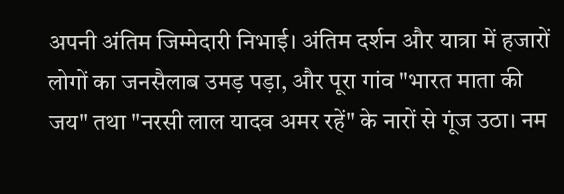अपनी अंतिम जिम्मेदारी निभाई। अंतिम दर्शन और यात्रा में हजारों लोगों का जनसैलाब उमड़ पड़ा, और पूरा गांव "भारत माता की जय" तथा "नरसी लाल यादव अमर रहें" के नारों से गूंज उठा। नम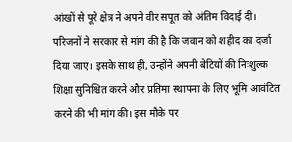आंखों से पूरे क्षेत्र ने अपने वीर सपूत को अंतिम विदाई दी। परिजनों ने सरकार से मांग की है कि जवान को शहीद का दर्जा दिया जाए। इसके साथ ही, उन्होंने अपनी बेटियों की निःशुल्क शिक्षा सुनिश्चित करने और प्रतिमा स्थापना के लिए भूमि आवंटित करने की भी मांग की। इस मौके पर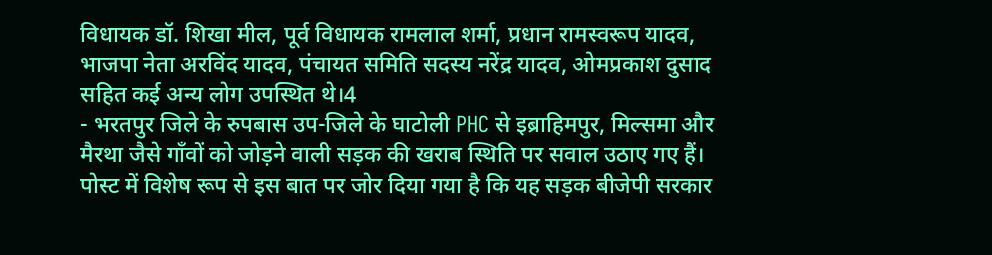विधायक डॉ. शिखा मील, पूर्व विधायक रामलाल शर्मा, प्रधान रामस्वरूप यादव, भाजपा नेता अरविंद यादव, पंचायत समिति सदस्य नरेंद्र यादव, ओमप्रकाश दुसाद सहित कई अन्य लोग उपस्थित थे।4
- भरतपुर जिले के रुपबास उप-जिले के घाटोली PHC से इब्राहिमपुर, मिल्समा और मैरथा जैसे गाँवों को जोड़ने वाली सड़क की खराब स्थिति पर सवाल उठाए गए हैं। पोस्ट में विशेष रूप से इस बात पर जोर दिया गया है कि यह सड़क बीजेपी सरकार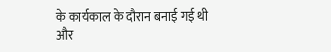के कार्यकाल के दौरान बनाई गई थी और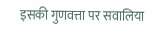इसकी गुणवत्ता पर सवालिया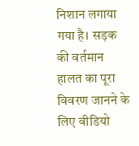निशान लगाया गया है। सड़क की वर्तमान हालत का पूरा विवरण जानने के लिए वीडियो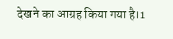देखने का आग्रह किया गया है।1